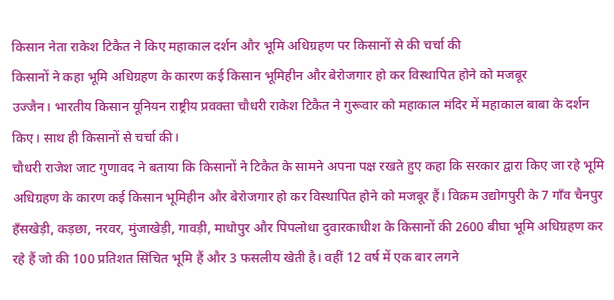किसान नेता राकेश टिकैत ने किए महाकाल दर्शन और भूमि अधिग्रहण पर किसानों से की चर्चा की
किसानों ने कहा भूमि अधिग्रहण के कारण कई किसान भूमिहीन और बेरोजगार हो कर विस्थापित होने को मजबूर
उज्जैन। भारतीय किसान यूनियन राष्ट्रीय प्रवक्ता चौधरी राकेश टिकैत ने गुरूवार को महाकाल मंदिर में महाकाल बाबा के दर्शन किए। साथ ही किसानों से चर्चा की।
चौधरी राजेश जाट गुणावद ने बताया कि किसानों ने टिकैत के सामने अपना पक्ष रखते हुए कहा कि सरकार द्वारा किए जा रहे भूमि अधिग्रहण के कारण कई किसान भूमिहीन और बेरोजगार हो कर विस्थापित होने को मजबूर हैं। विक्रम उद्योगपुरी के 7 गाँव चैनपुर हँसखेड़ी, कड़छा, नरवर, मुंजाखेड़ी, गावड़ी, माधोपुर और पिपलोधा दुवारकाधीश के किसानों की 2600 बीघा भूमि अधिग्रहण कर रहे हैं जो की 100 प्रतिशत सिंचित भूमि हैं और 3 फसलीय खेती है। वहीं 12 वर्ष में एक बार लगने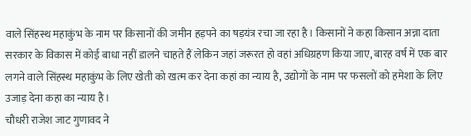वाले सिंहस्थ महाकुंभ के नाम पर किसानों की जमीन हड़पने का षड़यंत्र रचा जा रहा है। किसानों ने कहा किसान अन्ना दाता सरकार के विकास में कोई बाधा नहीं डालने चाहते हैं लेकिन जहां जरूरत हो वहां अधिग्रहण किया जाए, बारह वर्ष में एक बार लगने वाले सिंहस्थ महाकुंभ के लिए खेती को खत्म कर देना कहां का न्याय है, उद्योगों के नाम पर फसलों को हमेशा के लिए उजाड़ देना कहा का न्याय है।
चौधरी राजेश जाट गुणावद ने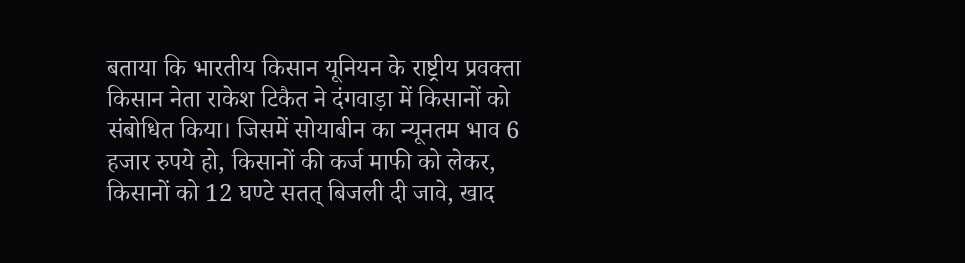बताया कि भारतीय किसान यूनियन के राष्ट्रीय प्रवक्ता किसान नेता राकेश टिकैत ने दंगवाड़ा में किसानों को संबोधित किया। जिसमें सोयाबीन का न्यूनतम भाव 6 हजार रुपये हो, किसानों की कर्ज माफी को लेकर, किसानों को 12 घण्टे सतत् बिजली दी जावे, खाद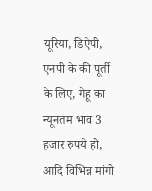यूरिया, डिऐपी, एनपी के की पूर्ती के लिए, गेहू का न्यूनतम भाव 3 हजार रुपये हो, आदि विभिन्न मांगो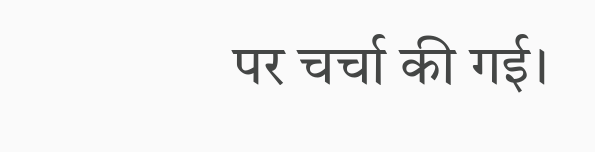पर चर्चा की गई।